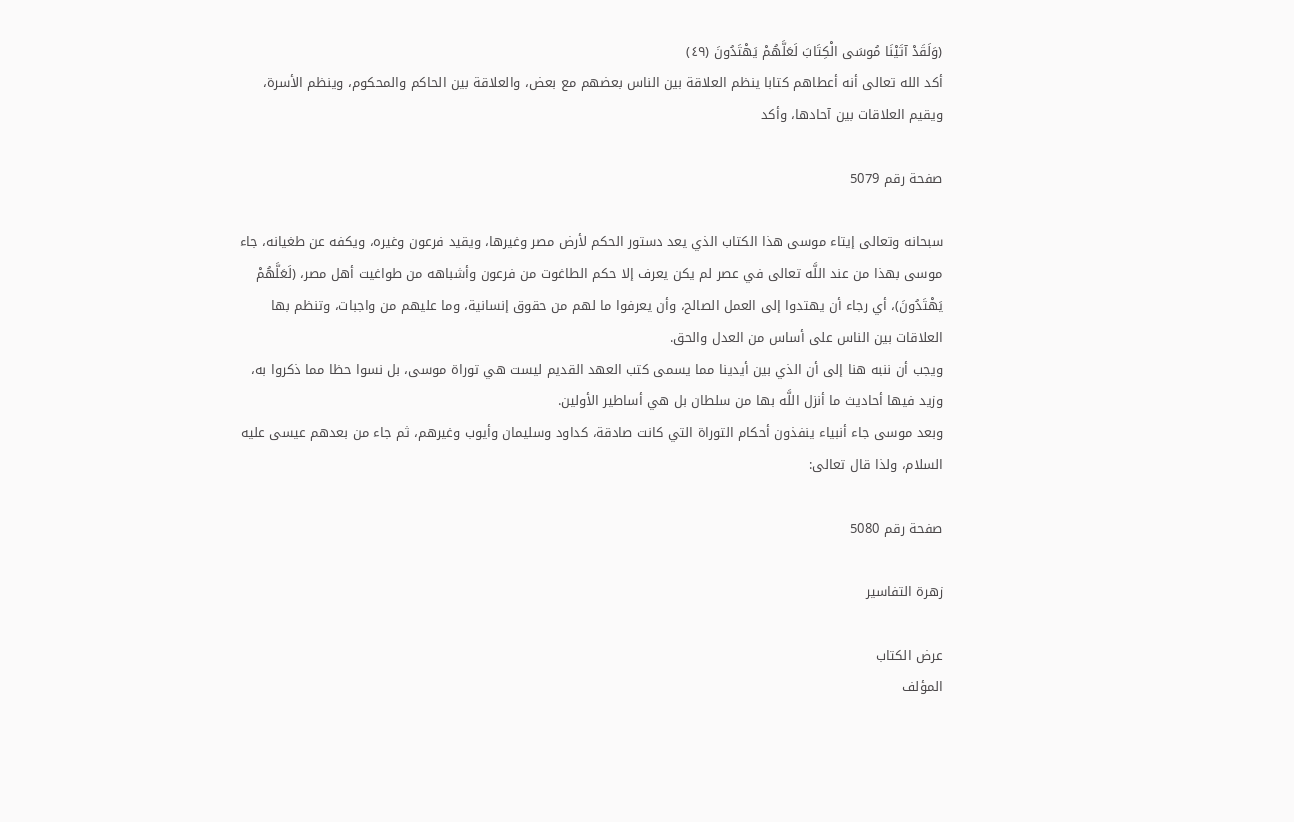(وَلَقَدْ آتَيْنَا مُوسَى الْكِتَابَ لَعَلَّهُمْ يَهْتَدُونَ (٤٩)
أكد الله تعالى أنه أعطاهم كتابا ينظم العلاقة بين الناس بعضهم مع بعض، والعلاقة بين الحاكم والمحكوم، وينظم الأسرة، ويقيم العلاقات بين آحادها، وأكد

صفحة رقم 5079

سبحانه وتعالى إيتاء موسى هذا الكتاب الذي يعد دستور الحكم لأرض مصر وغيرها، ويقيد فرعون وغيره، ويكفه عن طغيانه، جاء موسى بهذا من عند اللَّه تعالى في عصر لم يكن يعرف إلا حكم الطاغوت من فرعون وأشباهه من طواغيت أهل مصر، (لَعَلَّهُمْ يَهْتَدُونَ)، أي رجاء أن يهتدوا إلى العمل الصالح، وأن يعرفوا ما لهم من حقوق إنسانية، وما عليهم من واجبات، وتنظم بها العلاقات بين الناس على أساس من العدل والحق.
ويجب أن ننبه هنا إلى أن الذي بين أيدينا مما يسمى كتب العهد القديم ليست هي توراة موسى، بل نسوا حظا مما ذكروا به، وزيد فيها أحاديث ما أنزل اللَّه بها من سلطان بل هي أساطير الأولين.
وبعد موسى جاء أنبياء ينفذون أحكام التوراة التي كانت صادقة، كداود وسليمان وأيوب وغيرهم، ثم جاء من بعدهم عيسى عليه السلام، ولذا قال تعالى:

صفحة رقم 5080

زهرة التفاسير

عرض الكتاب
المؤلف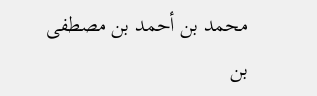محمد بن أحمد بن مصطفى بن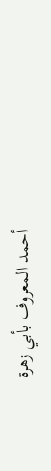أحمد المعروف بأبي زهرة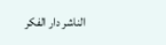الناشر دار الفكر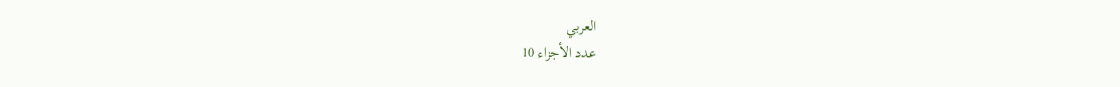العربي
عدد الأجزاء 10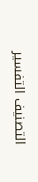التصنيف التفسير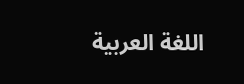اللغة العربية